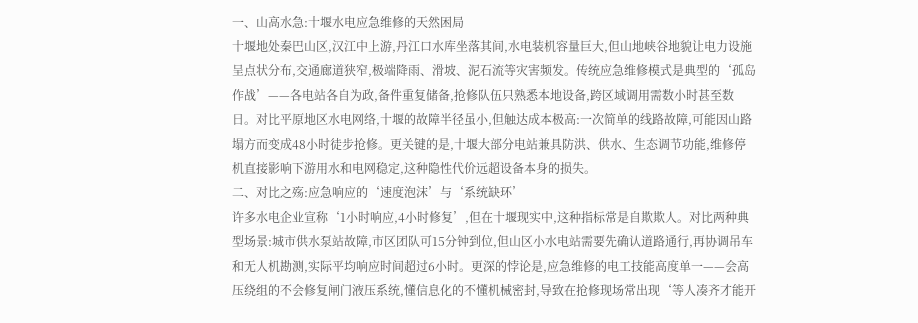一、山高水急:十堰水电应急维修的天然困局
十堰地处秦巴山区,汉江中上游,丹江口水库坐落其间,水电装机容量巨大,但山地峡谷地貌让电力设施呈点状分布,交通廊道狭窄,极端降雨、滑坡、泥石流等灾害频发。传统应急维修模式是典型的‘孤岛作战’——各电站各自为政,备件重复储备,抢修队伍只熟悉本地设备,跨区域调用需数小时甚至数日。对比平原地区水电网络,十堰的故障半径虽小,但触达成本极高:一次简单的线路故障,可能因山路塌方而变成48小时徒步抢修。更关键的是,十堰大部分电站兼具防洪、供水、生态调节功能,维修停机直接影响下游用水和电网稳定,这种隐性代价远超设备本身的损失。
二、对比之殇:应急响应的‘速度泡沫’与‘系统缺环’
许多水电企业宣称‘1小时响应,4小时修复’,但在十堰现实中,这种指标常是自欺欺人。对比两种典型场景:城市供水泵站故障,市区团队可15分钟到位,但山区小水电站需要先确认道路通行,再协调吊车和无人机勘测,实际平均响应时间超过6小时。更深的悖论是,应急维修的电工技能高度单一——会高压绕组的不会修复闸门液压系统,懂信息化的不懂机械密封,导致在抢修现场常出现‘等人凑齐才能开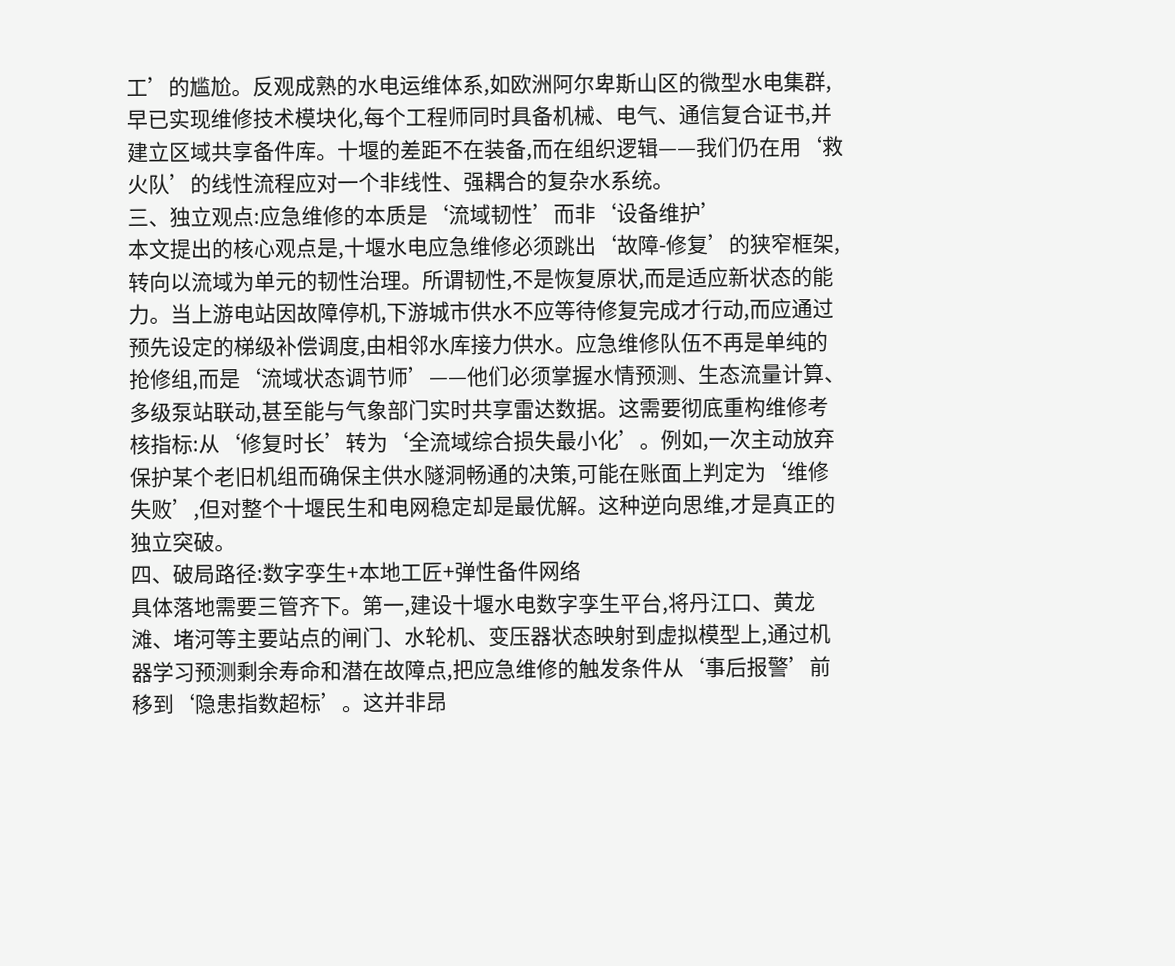工’的尴尬。反观成熟的水电运维体系,如欧洲阿尔卑斯山区的微型水电集群,早已实现维修技术模块化,每个工程师同时具备机械、电气、通信复合证书,并建立区域共享备件库。十堰的差距不在装备,而在组织逻辑——我们仍在用‘救火队’的线性流程应对一个非线性、强耦合的复杂水系统。
三、独立观点:应急维修的本质是‘流域韧性’而非‘设备维护’
本文提出的核心观点是,十堰水电应急维修必须跳出‘故障-修复’的狭窄框架,转向以流域为单元的韧性治理。所谓韧性,不是恢复原状,而是适应新状态的能力。当上游电站因故障停机,下游城市供水不应等待修复完成才行动,而应通过预先设定的梯级补偿调度,由相邻水库接力供水。应急维修队伍不再是单纯的抢修组,而是‘流域状态调节师’——他们必须掌握水情预测、生态流量计算、多级泵站联动,甚至能与气象部门实时共享雷达数据。这需要彻底重构维修考核指标:从‘修复时长’转为‘全流域综合损失最小化’。例如,一次主动放弃保护某个老旧机组而确保主供水隧洞畅通的决策,可能在账面上判定为‘维修失败’,但对整个十堰民生和电网稳定却是最优解。这种逆向思维,才是真正的独立突破。
四、破局路径:数字孪生+本地工匠+弹性备件网络
具体落地需要三管齐下。第一,建设十堰水电数字孪生平台,将丹江口、黄龙滩、堵河等主要站点的闸门、水轮机、变压器状态映射到虚拟模型上,通过机器学习预测剩余寿命和潜在故障点,把应急维修的触发条件从‘事后报警’前移到‘隐患指数超标’。这并非昂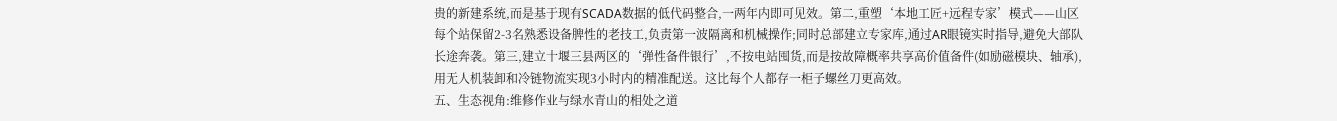贵的新建系统,而是基于现有SCADA数据的低代码整合,一两年内即可见效。第二,重塑‘本地工匠+远程专家’模式——山区每个站保留2-3名熟悉设备脾性的老技工,负责第一波隔离和机械操作;同时总部建立专家库,通过AR眼镜实时指导,避免大部队长途奔袭。第三,建立十堰三县两区的‘弹性备件银行’,不按电站囤货,而是按故障概率共享高价值备件(如励磁模块、轴承),用无人机装卸和冷链物流实现3小时内的精准配送。这比每个人都存一柜子螺丝刀更高效。
五、生态视角:维修作业与绿水青山的相处之道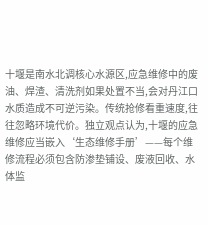十堰是南水北调核心水源区,应急维修中的废油、焊渣、清洗剂如果处置不当,会对丹江口水质造成不可逆污染。传统抢修看重速度,往往忽略环境代价。独立观点认为,十堰的应急维修应当嵌入‘生态维修手册’——每个维修流程必须包含防渗垫铺设、废液回收、水体监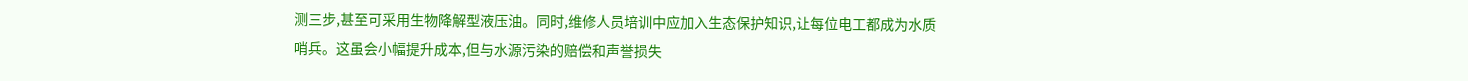测三步,甚至可采用生物降解型液压油。同时,维修人员培训中应加入生态保护知识,让每位电工都成为水质哨兵。这虽会小幅提升成本,但与水源污染的赔偿和声誉损失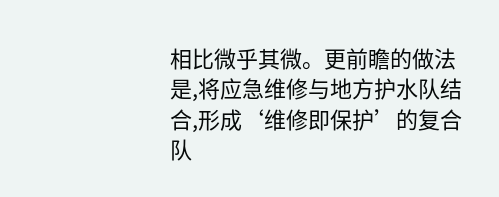相比微乎其微。更前瞻的做法是,将应急维修与地方护水队结合,形成‘维修即保护’的复合队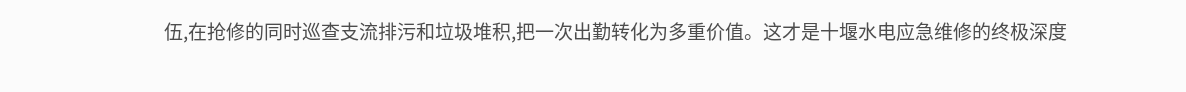伍,在抢修的同时巡查支流排污和垃圾堆积,把一次出勤转化为多重价值。这才是十堰水电应急维修的终极深度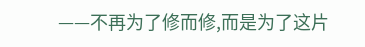——不再为了修而修,而是为了这片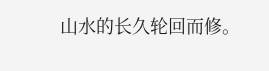山水的长久轮回而修。